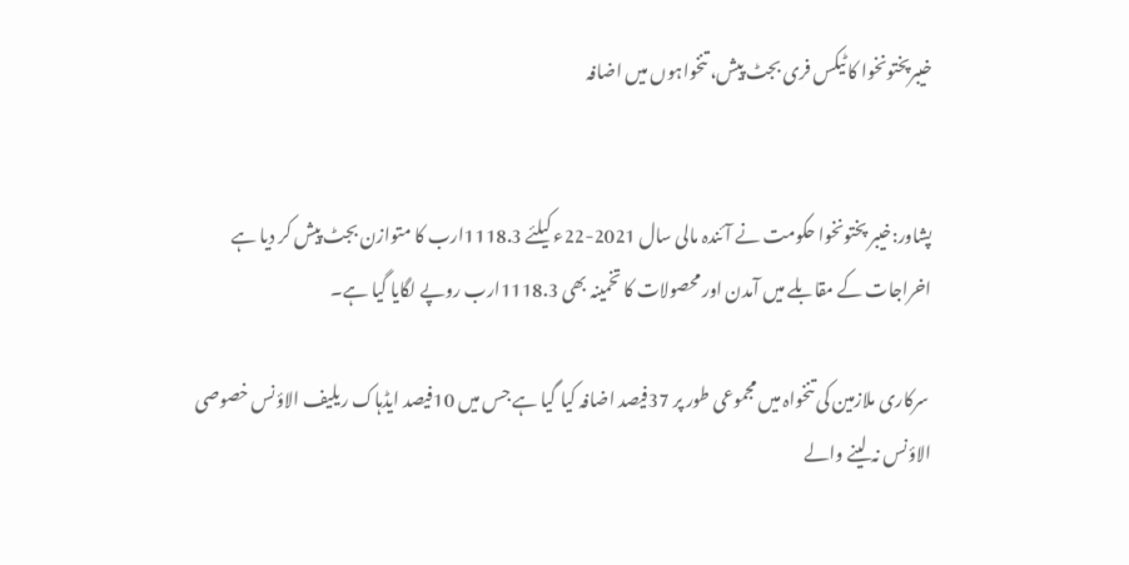خیبرپختونخوا کا ٹیکس فری بجٹ پیش، تنخواہوں میں اضافہ


پشاور:خیبر پختونخوا حکومت نے آئندہ مالی سال 2021-22ء کیلئے 1118.3ارب کا متوازن بجٹ پیش کر دیا ہے اخراجات کے مقابلے میں آمدن اور محصولات کا تخمینہ بھی 1118.3ارب روپے لگایا گیا ہے۔

 سرکاری ملازمین کی تنخواہ میں مجموعی طور پر 37فیصد اضافہ کیا گیا ہے جس میں 10فیصد ایڈہاک ریلیف الاؤنس خصوصی الاؤنس نہ لینے والے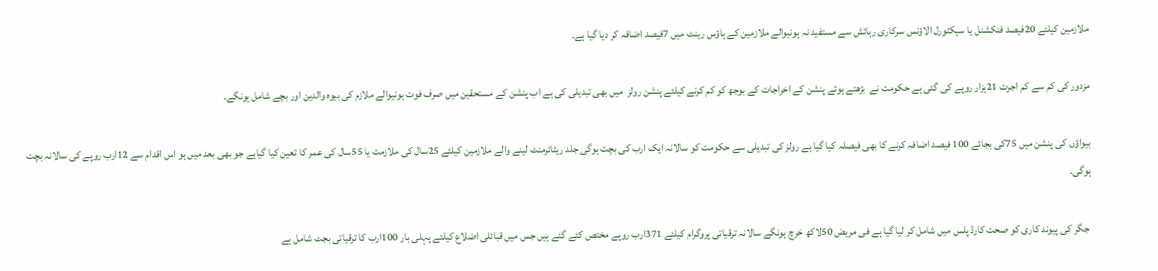ملازمین کیلئے 20فیصد فنکشنل یا سیکٹورل الاؤنس سرکاری رہائش سے مستفید نہ ہونیوالے ملازمین کے ہاؤس رینٹ میں 7فیصد اضافہ کر دیا گیا ہے۔

مزدور کی کم سے کم اجرت 21ہزار روپے کی گئی ہے حکومت نے  بڑھتے ہوئے پنشن کے اخراجات کے بوجھ کو کم کرنے کیلئے پنشن رولز  میں بھی تبدیلی کی ہے اب پنشن کے مستحقین میں صرف فوت ہونیوالے ملازم کی بیوہ والدین اور بچے شامل ہونگے۔

بیواؤں کی پنشن میں 75کی بجائے 100 فیصد اضافہ کرنے کا بھی فیصلہ کیا گیا ہے رولز کی تبدیلی سے حکومت کو سالانہ ایک ارب کی بچت ہوگی جلد ریٹائرمنٹ لینے والے ملازمین کیلئے 25سال کی ملازمت یا 55سال کی عمر کا تعین کیا گیاہے جو بھی بعد میں ہو اس اقدام سے 12ارب روپے کی سالانہ بچت ہوگی۔

 جگر کی پیوند کاری کو صحت کارڈ پلس میں شامل کر لیا گیا ہے فی مریض 50لاکھ خرچ ہونگے سالانہ ترقیاتی پروگرام کیلئے 371ارب روپے مختص کئے گئے ہیں جس میں قبائلی اضلاع کیلئے پہلی بار 100ارب کا ترقیاتی بجٹ شامل ہے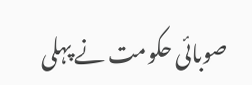صوبائی حکومت نے پہلی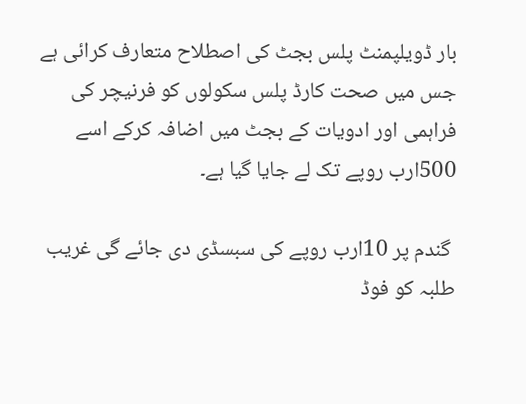بار ڈویلپمنٹ پلس بجٹ کی اصطلاح متعارف کرائی ہے جس میں صحت کارڈ پلس سکولوں کو فرنیچر کی فراہمی اور ادویات کے بجٹ میں اضافہ کرکے اسے  500ارب روپے تک لے جایا گیا ہے۔

 گندم پر 10ارب روپے کی سبسڈی دی جائے گی غریب طلبہ کو فوڈ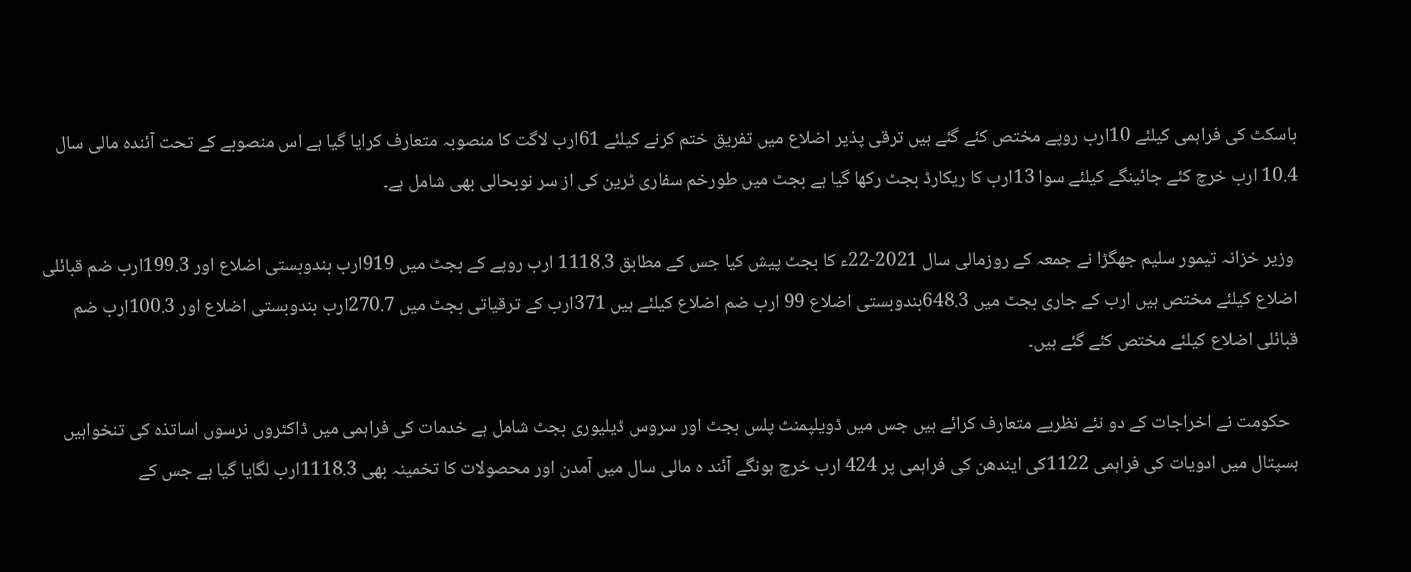باسکٹ کی فراہمی کیلئے 10ارب روپے مختص کئے گئے ہیں ترقی پذیر اضلاع میں تفریق ختم کرنے کیلئے 61ارب لاگت کا منصوبہ متعارف کرایا گیا ہے اس منصوبے کے تحت آئندہ مالی سال 10.4 ارب خرچ کئے جائینگے کیلئے سوا 13ارب کا ریکارڈ بجٹ رکھا گیا ہے بجٹ میں طورخم سفاری ٹرین کی از سر نوبحالی بھی شامل ہے۔

 وزیر خزانہ تیمور سلیم جھگڑا نے جمعہ کے روزمالی سال 2021-22ء کا بجٹ پیش کیا جس کے مطابق 1118.3 ارب روپے کے بجٹ میں 919ارب بندوبستی اضلاع اور 199.3ارب ضم قبائلی اضلاع کیلئے مختص ہیں ارب کے جاری بجٹ میں 648.3بندوبستی اضلاع 99 ارب ضم اضلاع کیلئے ہیں 371ارب کے ترقیاتی بجٹ میں 270.7ارب بندوبستی اضلاع اور 100.3ارب ضم قبائلی اضلاع کیلئے مختص کئے گئے ہیں۔

  حکومت نے اخراجات کے دو نئے نظریے متعارف کرائے ہیں جس میں ڈویلپمنٹ پلس بجٹ اور سروس ڈیلیوری بجٹ شامل ہے خدمات کی فراہمی میں ڈاکٹروں نرسوں اساتذہ کی تنخواہیں ہسپتال میں ادویات کی فراہمی 1122کی ایندھن کی فراہمی پر 424 ارب خرچ ہونگے آئند ہ مالی سال میں آمدن اور محصولات کا تخمینہ بھی 1118.3ارب لگایا گیا ہے جس کے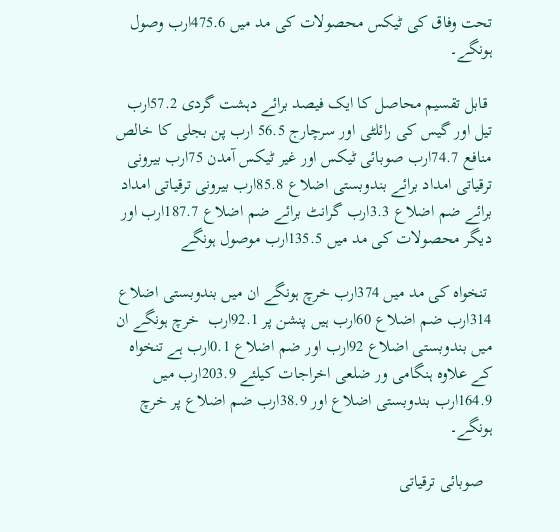تحت وفاق کی ٹیکس محصولات کی مد میں 475.6ارب وصول ہونگے۔

 قابل تقسیم محاصل کا ایک فیصد برائے دہشت گردی 57.2ارب تیل اور گیس کی رائلٹی اور سرچارج 56.5 ارب پن بجلی کا خالص منافع 74.7ارب صوبائی ٹیکس اور غیر ٹیکس آمدن 75ارب بیرونی ترقیاتی امداد برائے بندوبستی اضلاع 85.8ارب بیرونی ترقیاتی امداد برائے ضم اضلاع 3.3ارب گرانٹ برائے ضم اضلاع 187.7ارب اور دیگر محصولات کی مد میں 135.5ارب موصول ہونگے

 تنخواہ کی مد میں 374ارب خرچ ہونگے ان میں بندوبستی اضلاع 314ارب ضم اضلاع 60ارب ہیں پنشن پر 92.1ارب  خرچ ہونگے ان میں بندوبستی اضلاع 92ارب اور ضم اضلاع 0.1ارب ہے تنخواہ کے علاوہ ہنگامی ور ضلعی اخراجات کیلئے 203.9ارب میں 164.9ارب بندوبستی اضلاع اور 38.9ارب ضم اضلاع پر خرچ ہونگے۔

  صوبائی ترقیاتی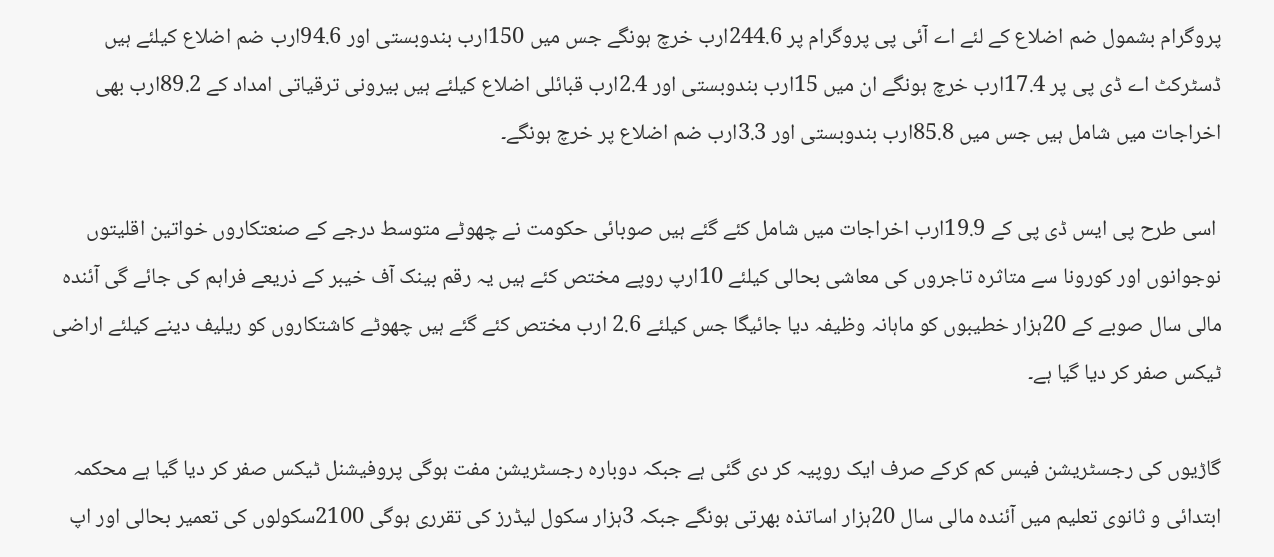پروگرام بشمول ضم اضلاع کے لئے اے آئی پی پروگرام پر 244.6ارب خرچ ہونگے جس میں 150ارب بندوبستی اور 94.6ارب ضم اضلاع کیلئے ہیں ڈسٹرکٹ اے ڈی پی پر 17.4ارب خرچ ہونگے ان میں 15ارب بندوبستی اور 2.4ارب قبائلی اضلاع کیلئے ہیں بیرونی ترقیاتی امداد کے 89.2ارب بھی اخراجات میں شامل ہیں جس میں 85.8ارب بندوبستی اور 3.3ارب ضم اضلاع پر خرچ ہونگے۔

 اسی طرح پی ایس ڈی پی کے 19.9ارب اخراجات میں شامل کئے گئے ہیں صوبائی حکومت نے چھوٹے متوسط درجے کے صنعتکاروں خواتین اقلیتوں نوجوانوں اور کورونا سے متاثرہ تاجروں کی معاشی بحالی کیلئے 10ارپ روپے مختص کئے ہیں یہ رقم بینک آف خیبر کے ذریعے فراہم کی جائے گی آئندہ مالی سال صوبے کے 20ہزار خطیبوں کو ماہانہ وظیفہ دیا جائیگا جس کیلئے 2.6 ارب مختص کئے گئے ہیں چھوٹے کاشتکاروں کو ریلیف دینے کیلئے اراضی ٹیکس صفر کر دیا گیا ہے۔

گاڑیوں کی رجسٹریشن فیس کم کرکے صرف ایک روپیہ کر دی گئی ہے جبکہ دوبارہ رجسٹریشن مفت ہوگی پروفیشنل ٹیکس صفر کر دیا گیا ہے محکمہ ابتدائی و ثانوی تعلیم میں آئندہ مالی سال 20ہزار اساتذہ بھرتی ہونگے جبکہ 3ہزار سکول لیڈرز کی تقرری ہوگی 2100سکولوں کی تعمیر بحالی اور اپ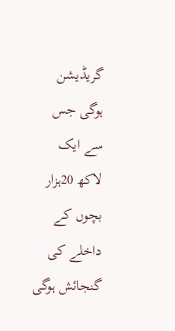گریڈیشن ہوگی جس سے ایک لاکھ 20ہزار بچوں کے داخلے کی گنجائش ہوگی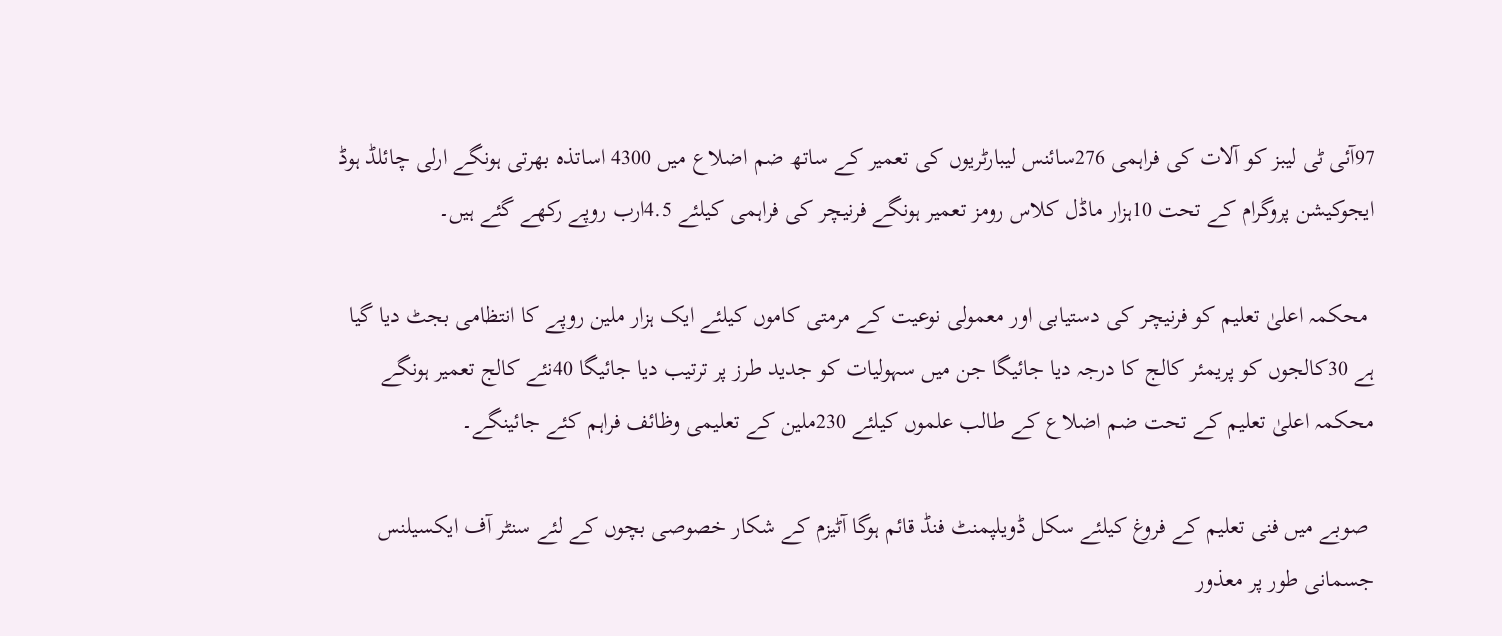97آئی ٹی لیبز کو آلات کی فراہمی 276سائنس لیبارٹریوں کی تعمیر کے ساتھ ضم اضلاع میں 4300 اساتذہ بھرتی ہونگے ارلی چائلڈ ہوڈ ایجوکیشن پروگرام کے تحت 10ہزار ماڈل کلاس رومز تعمیر ہونگے فرنیچر کی فراہمی کیلئے 4.5ارب روپے رکھے گئے ہیں۔

 محکمہ اعلیٰ تعلیم کو فرنیچر کی دستیابی اور معمولی نوعیت کے مرمتی کاموں کیلئے ایک ہزار ملین روپے کا انتظامی بجٹ دیا گیا ہے 30کالجوں کو پریمئر کالج کا درجہ دیا جائیگا جن میں سہولیات کو جدید طرز پر ترتیب دیا جائیگا 40نئے کالج تعمیر ہونگے محکمہ اعلیٰ تعلیم کے تحت ضم اضلاع کے طالب علموں کیلئے 230ملین کے تعلیمی وظائف فراہم کئے جائینگے۔

 صوبے میں فنی تعلیم کے فروغ کیلئے سکل ڈویلپمنٹ فنڈ قائم ہوگا آٹیزم کے شکار خصوصی بچوں کے لئے سنٹر آف ایکسیلنس جسمانی طور پر معذور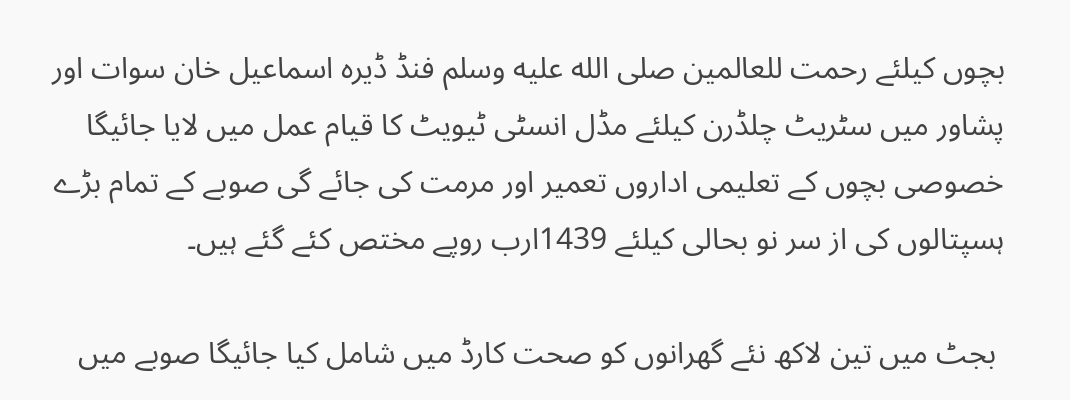بچوں کیلئے رحمت للعالمین صلى الله عليه وسلم فنڈ ڈیرہ اسماعیل خان سوات اور پشاور میں سٹریٹ چلڈرن کیلئے مڈل انسٹی ٹیویٹ کا قیام عمل میں لایا جائیگا خصوصی بچوں کے تعلیمی اداروں تعمیر اور مرمت کی جائے گی صوبے کے تمام بڑے ہسپتالوں کی از سر نو بحالی کیلئے 1439ارب روپے مختص کئے گئے ہیں۔

 بجٹ میں تین لاکھ نئے گھرانوں کو صحت کارڈ میں شامل کیا جائیگا صوبے میں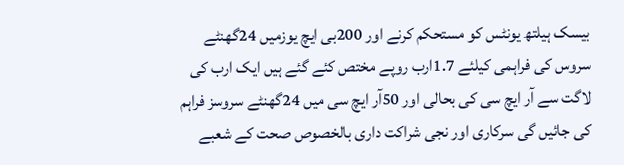بیسک ہیلتھ یونٹس کو مستحکم کرنے اور 200بی ایچ یوزمیں 24گھنٹے سروس کی فراہمی کیلئے 1.7ارب روپے مختص کئے گئے ہیں ایک ارب کی لاگت سے آر ایچ سی کی بحالی اور 50آر ایچ سی میں 24گھنٹے سروسز فراہم کی جائیں گی سرکاری اور نجی شراکت داری بالخصوص صحت کے شعبے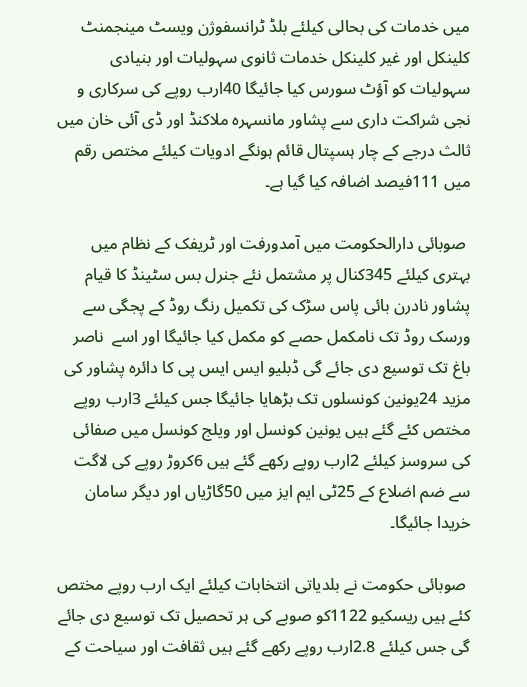میں خدمات کی بحالی کیلئے بلڈ ٹرانسفوژن ویسٹ مینجمنٹ کلینکل اور غیر کلینکل خدمات ثانوی سہولیات اور بنیادی سہولیات کو آؤٹ سورس کیا جائیگا 40ارب روپے کی سرکاری و نجی شراکت داری سے پشاور مانسہرہ ملاکنڈ اور ڈی آئی خان میں ثالث درجے کے چار ہسپتال قائم ہونگے ادویات کیلئے مختص رقم میں 111فیصد اضافہ کیا گیا ہے۔

 صوبائی دارالحکومت میں آمدورفت اور ٹریفک کے نظام میں بہتری کیلئے 345کنال پر مشتمل نئے جنرل بس سٹینڈ کا قیام پشاور نادرن بائی پاس سڑک کی تکمیل رنگ روڈ کے پجگی سے ورسک روڈ تک نامکمل حصے کو مکمل کیا جائیگا اور اسے  ناصر باغ تک توسیع دی جائے گی ڈبلیو ایس ایس پی کا دائرہ پشاور کی مزید 24یونین کونسلوں تک بڑھایا جائیگا جس کیلئے 3ارب روپے مختص کئے گئے ہیں یونین کونسل اور ویلج کونسل میں صفائی کی سروسز کیلئے 2ارب روپے رکھے گئے ہیں 6کروڑ روپے کی لاگت سے ضم اضلاع کے 25ٹی ایم ایز میں 50گاڑیاں اور دیگر سامان خریدا جائیگا۔

 صوبائی حکومت نے بلدیاتی انتخابات کیلئے ایک ارب روپے مختص کئے ہیں ریسکیو 1122کو صوبے کی ہر تحصیل تک توسیع دی جائے گی جس کیلئے 2.8ارب روپے رکھے گئے ہیں ثقافت اور سیاحت کے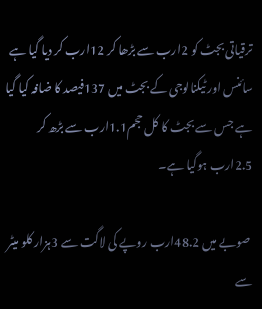ترقیاتی بجٹ کو 2ارب سے بڑھا کر 12ارب کر دیا گیا ہے سائنس اور ٹیکنالوجی کے بجٹ میں 137فیصد کا ضافہ کیا گیا ہے جس سے بجٹ کا کل حجم1.1ارب سے بڑھ کر 2.5ارب ہوگیا ہے۔

 صوبے میں 48.2ارب روپے کی لاگت سے 3ہزار کلو میٹر سے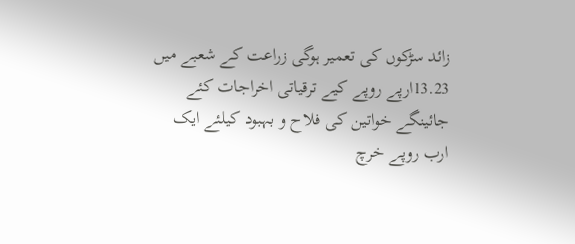زائد سڑکوں کی تعمیر ہوگی زراعت کے شعبے میں 13.23ارپے روپے کیے ترقیاتی اخراجات کئے جائینگے خواتین کی فلاح و بہبود کیلئے ایک ارب روپے خرچ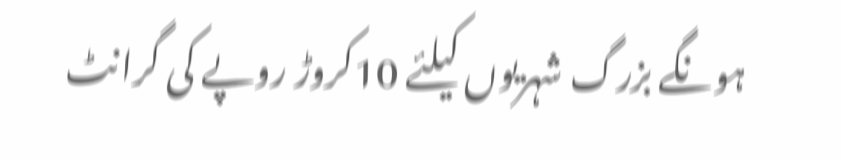ہونگے بزرگ شہریوں کیلئے 10کروڑ روپے کی گرانٹ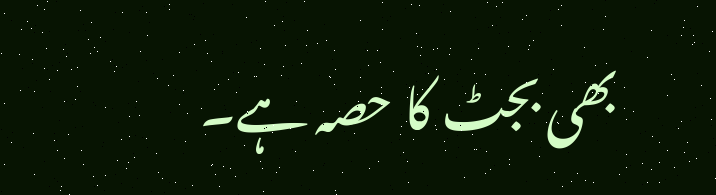بھی بجٹ کا حصہ ہے۔